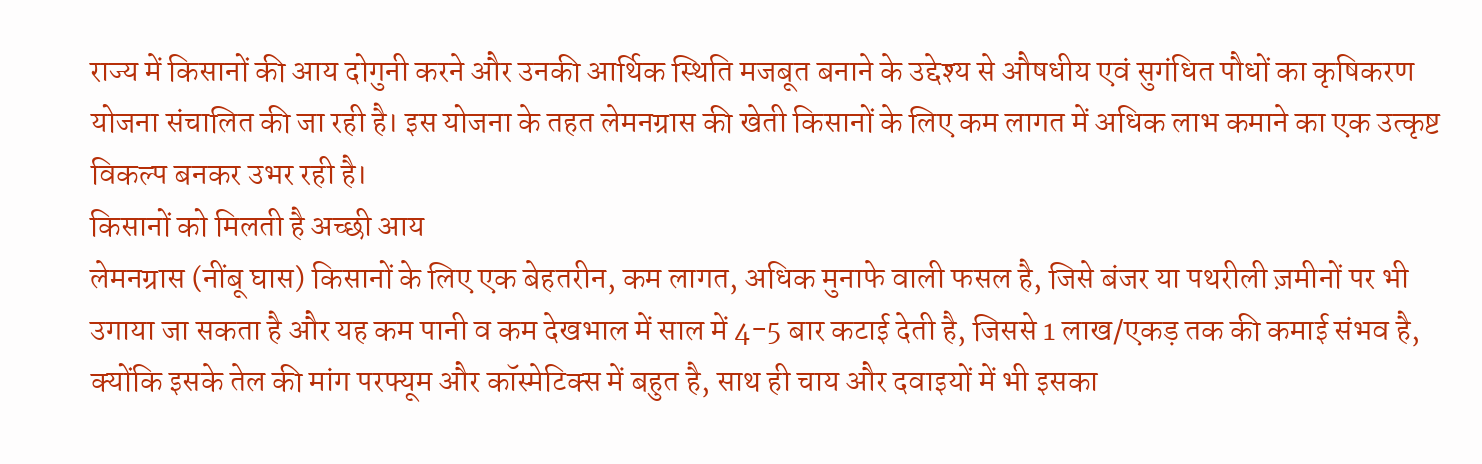राज्य में किसानों की आय दोगुनी करने और उनकी आर्थिक स्थिति मजबूत बनाने के उद्देश्य से औषधीय एवं सुगंधित पौधों का कृषिकरण योजना संचालित की जा रही है। इस योजना के तहत लेमनग्रास की खेती किसानों के लिए कम लागत में अधिक लाभ कमाने का एक उत्कृष्ट विकल्प बनकर उभर रही है।
किसानों को मिलती है अच्छी आय
लेमनग्रास (नींबू घास) किसानों के लिए एक बेहतरीन, कम लागत, अधिक मुनाफे वाली फसल है, जिसे बंजर या पथरीली ज़मीनों पर भी उगाया जा सकता है और यह कम पानी व कम देखभाल में साल में 4-5 बार कटाई देती है, जिससे 1 लाख/एकड़ तक की कमाई संभव है, क्योंकि इसके तेल की मांग परफ्यूम और कॉस्मेटिक्स में बहुत है, साथ ही चाय और दवाइयों में भी इसका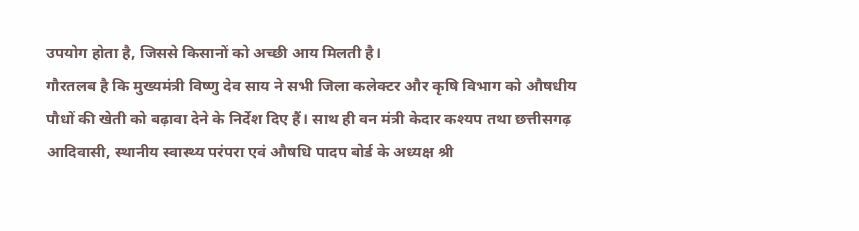उपयोग होता है, जिससे किसानों को अच्छी आय मिलती है।
गौरतलब है कि मुख्यमंत्री विष्णु देव साय ने सभी जिला कलेक्टर और कृषि विभाग को औषधीय पौधों की खेती को बढ़ावा देने के निर्देश दिए हैं। साथ ही वन मंत्री केदार कश्यप तथा छत्तीसगढ़ आदिवासी, स्थानीय स्वास्थ्य परंपरा एवं औषधि पादप बोर्ड के अध्यक्ष श्री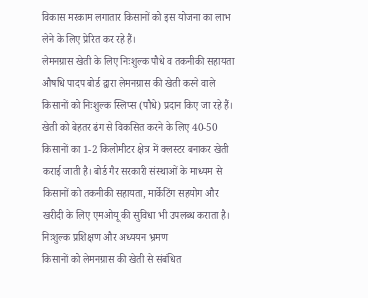विकास मरकाम लगातार किसानों को इस योजना का लाभ लेने के लिए प्रेरित कर रहे हैं।
लेमनग्रास खेती के लिए निःशुल्क पौधे व तकनीकी सहायता
औषधि पादप बोर्ड द्वारा लेमनग्रास की खेती करने वाले किसानों को निःशुल्क स्लिप्स (पौधे) प्रदान किए जा रहे हैं। खेती को बेहतर ढंग से विकसित करने के लिए 40-50 किसानों का 1-2 किलोमीटर क्षेत्र में क्लस्टर बनाकर खेती कराई जाती है। बोर्ड गैर सरकारी संस्थाओं के माध्यम से किसानों को तकनीकी सहायता, मार्केटिंग सहयोग और खरीदी के लिए एमओयू की सुविधा भी उपलब्ध कराता है।
निःशुल्क प्रशिक्षण और अध्ययन भ्रमण
किसानों को लेमनग्रास की खेती से संबंधित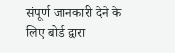संपूर्ण जानकारी देने के लिए बोर्ड द्वारा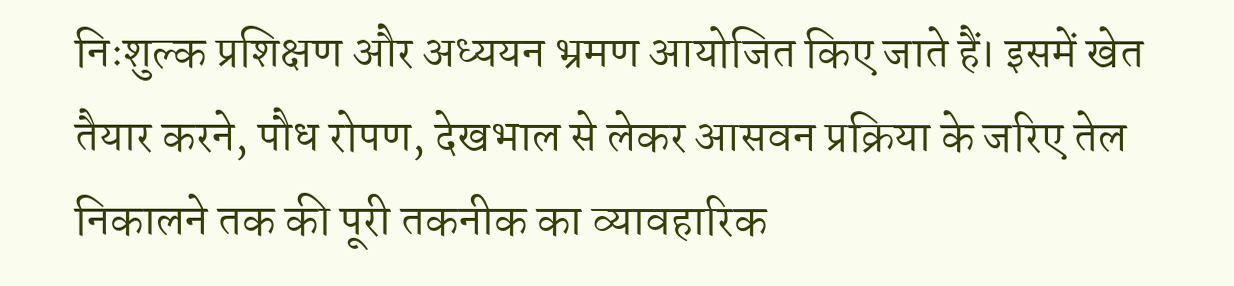निःशुल्क प्रशिक्षण और अध्ययन भ्रमण आयोजित किए जाते हैं। इसमें खेत तैयार करने, पौध रोपण, देखभाल से लेकर आसवन प्रक्रिया के जरिए तेल निकालने तक की पूरी तकनीक का व्यावहारिक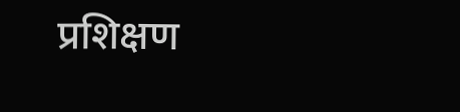प्रशिक्षण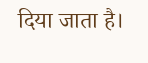दिया जाता है।